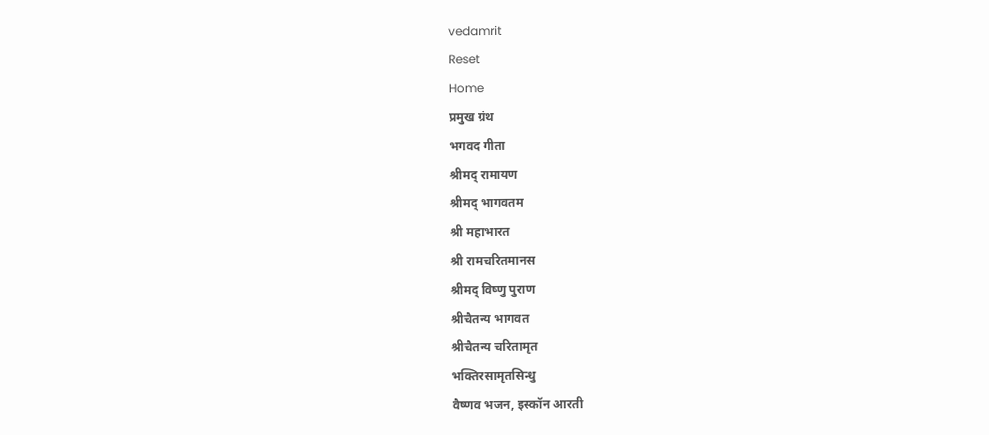vedamrit
Reset
Home
प्रमुख ग्रंथ
भगवद गीता
श्रीमद् रामायण
श्रीमद् भागवतम
श्री महाभारत
श्री रामचरितमानस
श्रीमद् विष्णु पुराण
श्रीचैतन्य भागवत
श्रीचैतन्य चरितामृत
भक्तिरसामृतसिन्धु
वैष्णव भजन, इस्कॉन आरती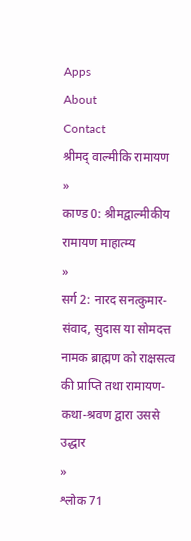Apps
About
Contact
श्रीमद् वाल्मीकि रामायण
»
काण्ड 0: श्रीमद्वाल्मीकीय रामायण माहात्म्य
»
सर्ग 2: नारद सनत्कुमार-संवाद, सुदास या सोमदत्त नामक ब्राह्मण को राक्षसत्व की प्राप्ति तथा रामायण-कथा-श्रवण द्वारा उससे उद्धार
»
श्लोक 71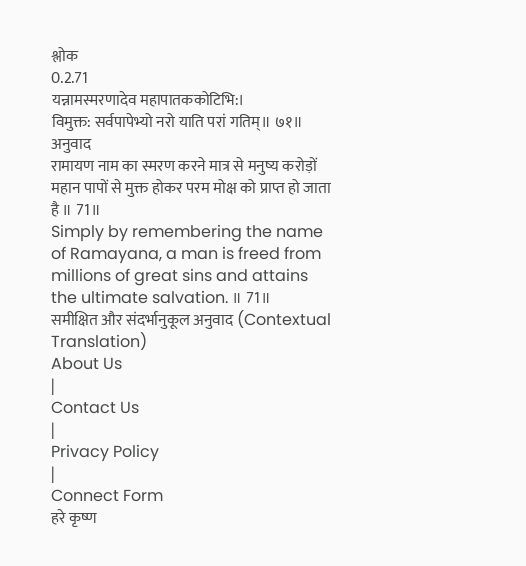श्लोक
0.2.71
यन्नामस्मरणादेव महापातककोटिभि:।
विमुक्त: सर्वपापेभ्यो नरो याति परां गतिम्॥ ७१॥
अनुवाद
रामायण नाम का स्मरण करने मात्र से मनुष्य करोड़ों महान पापों से मुक्त होकर परम मोक्ष को प्राप्त हो जाता है ॥ 71॥
Simply by remembering the name of Ramayana, a man is freed from millions of great sins and attains the ultimate salvation. ॥ 71॥
समीक्षित और संदर्भानुकूल अनुवाद (Contextual Translation)
About Us
|
Contact Us
|
Privacy Policy
|
Connect Form
हरे कृष्ण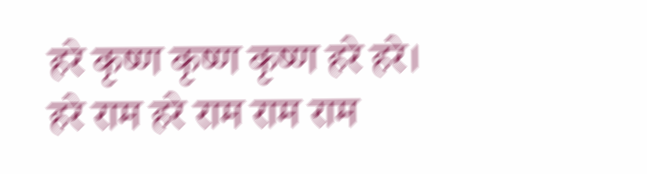हरे कृष्ण कृष्ण कृष्ण हरे हरे। हरे राम हरे राम राम राम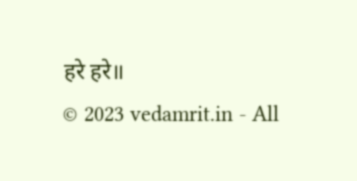हरे हरे॥
© 2023 vedamrit.in - All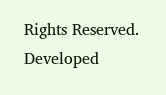Rights Reserved. Developed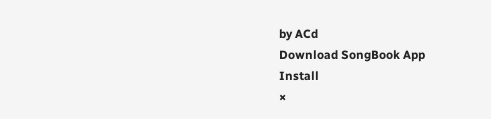by ACd
Download SongBook App
Install
×